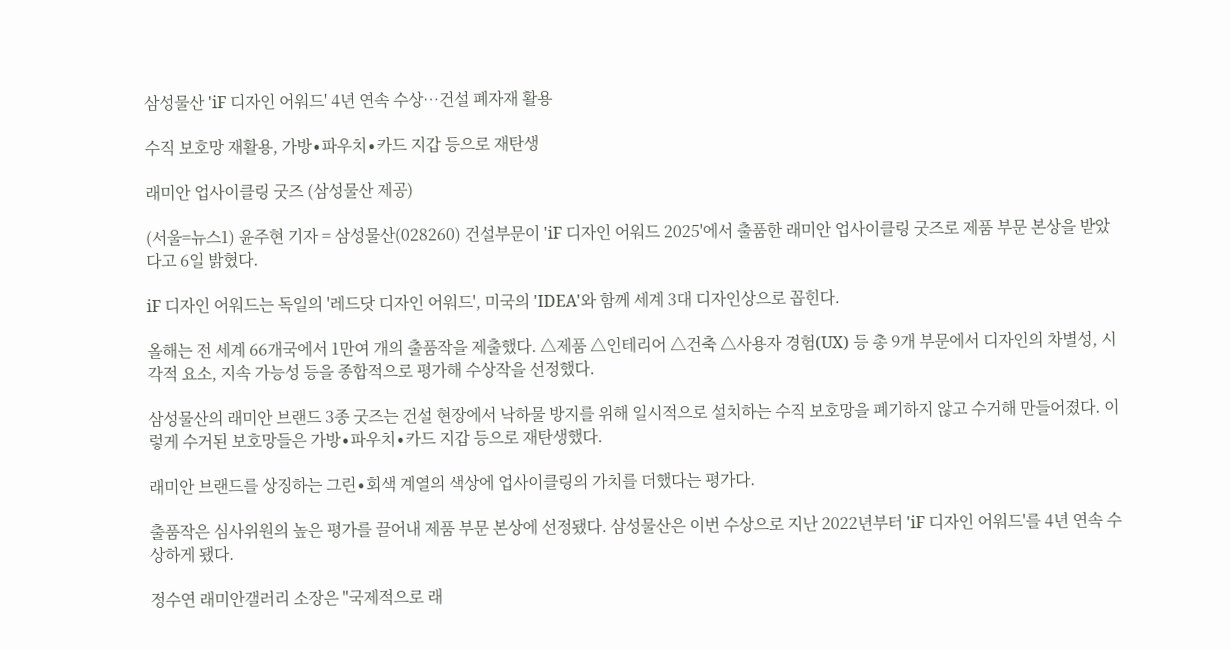삼성물산 'iF 디자인 어워드' 4년 연속 수상…건설 폐자재 활용

수직 보호망 재활용, 가방∙파우치∙카드 지갑 등으로 재탄생

래미안 업사이클링 굿즈 (삼성물산 제공)

(서울=뉴스1) 윤주현 기자 = 삼성물산(028260) 건설부문이 'iF 디자인 어워드 2025'에서 출품한 래미안 업사이클링 굿즈로 제품 부문 본상을 받았다고 6일 밝혔다.

iF 디자인 어워드는 독일의 '레드닷 디자인 어워드', 미국의 'IDEA'와 함께 세계 3대 디자인상으로 꼽힌다.

올해는 전 세계 66개국에서 1만여 개의 출품작을 제출했다. △제품 △인테리어 △건축 △사용자 경험(UX) 등 총 9개 부문에서 디자인의 차별성, 시각적 요소, 지속 가능성 등을 종합적으로 평가해 수상작을 선정했다.

삼성물산의 래미안 브랜드 3종 굿즈는 건설 현장에서 낙하물 방지를 위해 일시적으로 설치하는 수직 보호망을 폐기하지 않고 수거해 만들어졌다. 이렇게 수거된 보호망들은 가방∙파우치∙카드 지갑 등으로 재탄생했다.

래미안 브랜드를 상징하는 그린∙회색 계열의 색상에 업사이클링의 가치를 더했다는 평가다.

출품작은 심사위원의 높은 평가를 끌어내 제품 부문 본상에 선정됐다. 삼성물산은 이번 수상으로 지난 2022년부터 'iF 디자인 어워드'를 4년 연속 수상하게 됐다.

정수연 래미안갤러리 소장은 "국제적으로 래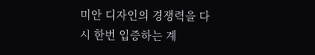미안 디자인의 경쟁력을 다시 한번 입증하는 계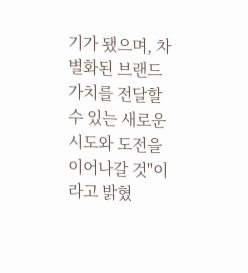기가 됐으며, 차별화된 브랜드 가치를 전달할 수 있는 새로운 시도와 도전을 이어나갈 것"이라고 밝혔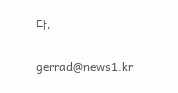다.

gerrad@news1.kr